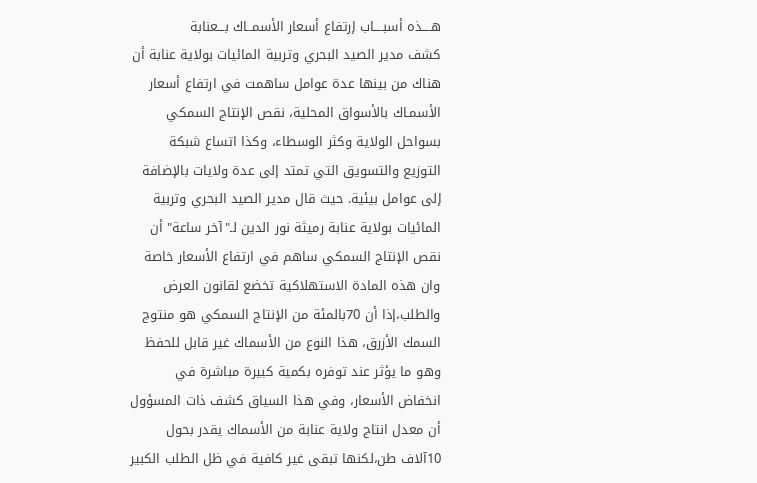هــــذه أسبــــاب إرتفاع أسعار الأسمــاك بـــعنابة
كشف مدير الصيد البحري وتربية المائيات بولاية عنابة أن هناك من بينها عدة عوامل ساهمت في ارتفاع أسعار الأسمـاك بالأسواق المحلية، نقص الإنتاج السمكي بسواحل الولاية وكثر الوسطاء، وكذا اتساع شبكة التوزيع والتسويق التي تمتد إلى عدة ولايات بالإضافة إلى عوامل بيئية. حيث قال مدير الصيد البحري وتربية المائيات بولاية عنابة رميثة نور الدين لـ"آخر ساعة" أن نقص الإنتاج السمكي ساهم في ارتفاع الأسعار خاصة وان هذه المادة الاستهلاكية تخضع لقانون العرض والطلب،إذا أن 70بالمئة من الإنتاج السمكي هو منتوج السمك الأزرق، هذا النوع من الأسماك غير قابل للحفظ وهو ما يؤثر عند توفره بكمية كبيرة مباشرة في انخفاض الأسعار، وفي هذا السياق كشف ذات المسؤول أن معدل انتاج ولاية عنابة من الأسماك يقدر بحول 10آلاف طن،لكنها تبقى غير كافية في ظل الطلب الكبير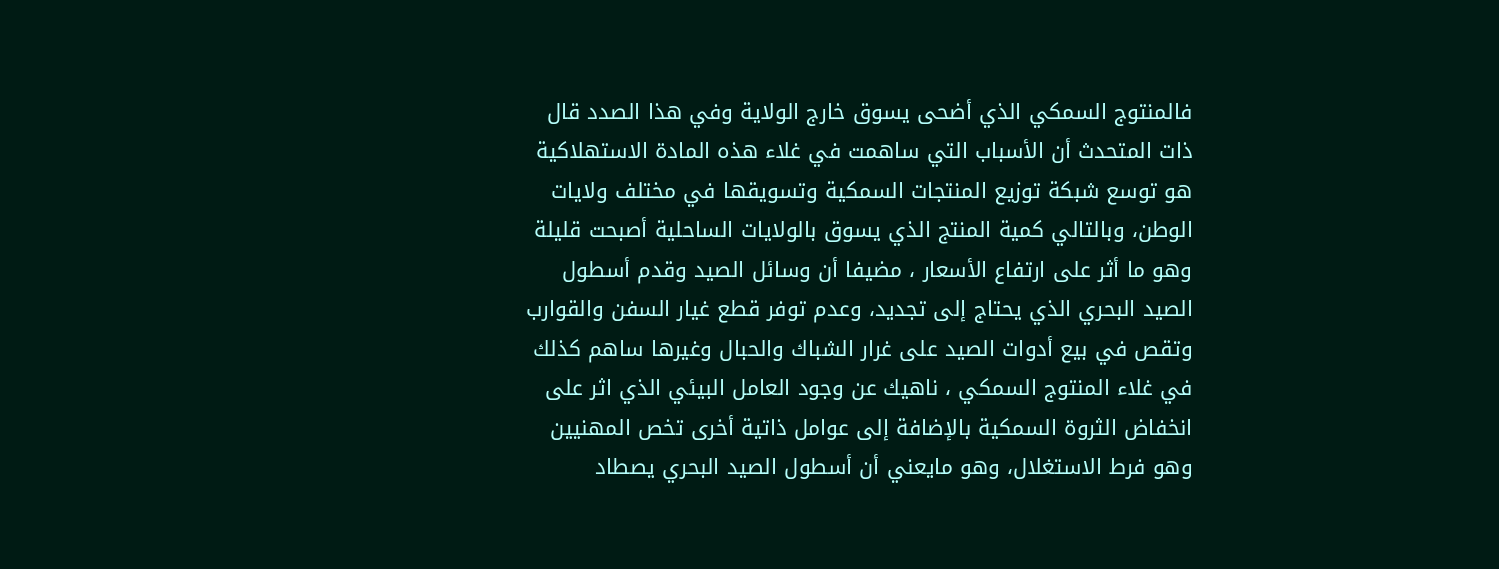فالمنتوج السمكي الذي أضحى يسوق خارج الولاية وفي هذا الصدد قال ذات المتحدث أن الأسباب التي ساهمت في غلاء هذه المادة الاستهلاكية هو توسع شبكة توزيع المنتجات السمكية وتسويقها في مختلف ولايات الوطن، وبالتالي كمية المنتج الذي يسوق بالولايات الساحلية أصبحت قليلة وهو ما أثر على ارتفاع الأسعار ، مضيفا أن وسائل الصيد وقدم أسطول الصيد البحري الذي يحتاج إلى تجديد، وعدم توفر قطع غيار السفن والقوارب وتقص في بيع أدوات الصيد على غرار الشباك والحبال وغيرها ساهم كذلك في غلاء المنتوج السمكي ، ناهيك عن وجود العامل البيئي الذي اثر على انخفاض الثروة السمكية بالإضافة إلى عوامل ذاتية أخرى تخص المهنيين وهو فرط الاستغلال، وهو مايعني أن أسطول الصيد البحري يصطاد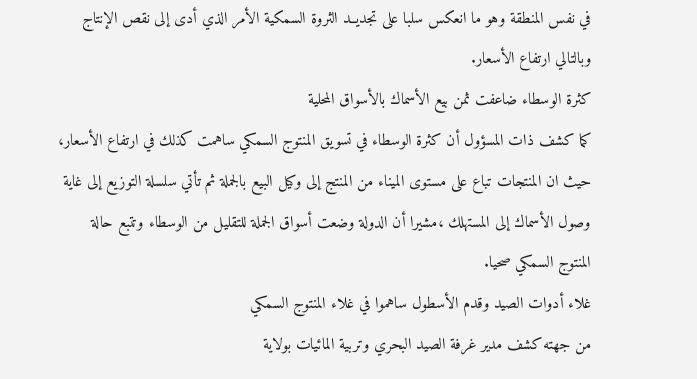في نفس المنطقة وهو ما انعكس سلبا على تجديــد الثروة السمكية الأمر الذي أدى إلى نقص الإنتاج وبالتالي ارتفاع الأسعار.
كثرة الوسطاء ضاعفت ثمن بيع الأسماك بالأسواق المحلية
كما كشف ذات المسؤول أن كثرة الوسطاء في تسويق المنتوج السمكي ساهمت كذلك في ارتفاع الأسعار، حيث ان المنتجات تباع على مستوى الميناء من المنتج إلى وكيل البيع بالجملة ثم تأتي سلسلة التوزيع إلى غاية وصول الأسماك إلى المستهلك ،مشيرا أن الدولة وضعت أسواق الجملة للتقليل من الوسطاء وتتبع حالة المنتوج السمكي صحيا.
غلاء أدوات الصيد وقدم الأسطول ساهموا في غلاء المنتوج السمكي
من جهته كشف مدير غرفة الصيد البحري وتربية المائيات بولاية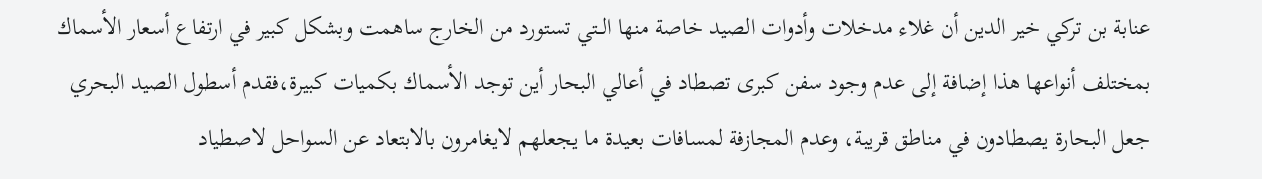عنابة بن تركي خير الدين أن غلاء مدخلات وأدوات الصيد خاصة منها الــتي تستورد من الخارج ساهمت وبشكل كبير في ارتفاع أسعار الأسماك بمختلف أنواعها هذا إضافة إلى عدم وجود سفن كبرى تصطاد في أعالي البحار أين توجد الأسماك بكميات كبيرة،فقدم أسطول الصيد البحري جعل البحارة يصطادون في مناطق قريبة، وعدم المجازفة لمسافات بعيدة ما يجعلهم لايغامرون بالابتعاد عن السواحل لاصطياد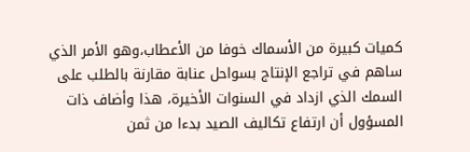كميات كبيرة من الأسماك خوفا من الأعطاب،وهو الأمر الذي ساهم في تراجع الإنتاج بسواحل عنابة مقارنة بالطلب على السمك الذي ازداد في السنوات الأخيرة، هذا وأضاف ذات المسؤول أن ارتفاع تكاليف الصيد بدءا من ثمن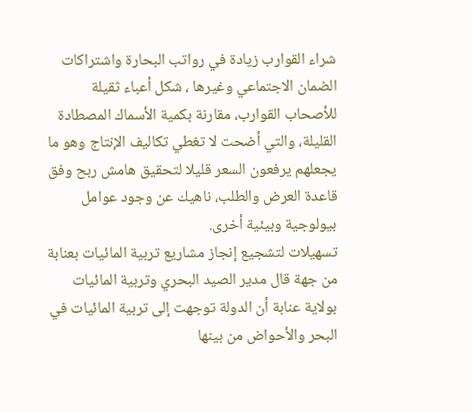شراء القوارب زيادة في رواتب البحارة واشتراكات الضمان الاجتماعي وغيرها ، شكل أعباء ثقيلة للأصحاب القوارب، مقارنة بكمية الأسماك المصطادة القليلة، والتي أضحت لا تغطي تكاليف الإنتاج وهو ما يجعلهم يرفعون السعر قليلا لتحقيق هامش ربح وفق قاعدة العرض والطلب، ناهيك عن وجود عوامل بيولوجية وبيئية أخرى.
تسهيلات لتشجيع إنجاز مشاريع تربية المائيات بعنابة
من جهة قال مدير الصيد البحري وتربية المائيات بولاية عنابة أن الدولة توجهت إلى تربية المائيات في البحر والأحواض من بينها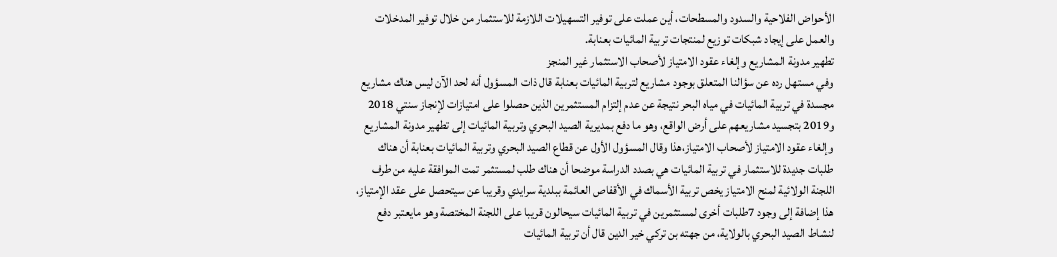الأحواض الفلاحية والسدود والمسطحات، أين عملت على توفير التسهيلات اللازمة للاستثمار من خلال توفير المدخلات والعمل على إيجاد شبكات توزيع لمنتجات تربية المائيات بعنابة.
تطهير مدونة المشاريع وإلغاء عقود الامتياز لأصحاب الاستثمار غير المنجز
وفي مستهل رده عن سؤالنا المتعلق بوجود مشاريع لتربية المائيات بعنابة قال ذات المسؤول أنه لحد الآن ليس هناك مشاريع مجسدة في تربية المائيات في مياه البحر نتيجة عن عدم إلتزام المستثمرين الذين حصلوا على امتيازات لإنجاز سنتي 2018 و2019 بتجسيد مشاريعهم على أرض الواقع، وهو ما دفع بمديرية الصيد البحري وتربية المائيات إلى تطهير مدونة المشاريع وإلغاء عقود الامتياز لأصحاب الامتياز،هذا وقال المسؤول الأول عن قطاع الصيد البحري وتربية المائيات بعنابة أن هناك طلبات جديدة للاستثمار في تربية المائيات هي بصدد الدراسة موضحا أن هناك طلب لمستثمر تمت الموافقة عليه من طرف اللجنة الولائية لمنح الامتياز يخص تربية الأسماك في الأقفاص العائمة ببلدية سرايدي وقريبا عن سيتحصل على عقد الإمتياز، هذا إضافة إلى وجود 7طلبات أخرى لمستثمرين في تربية المائيات سيحالون قريبا على اللجنة المختصة وهو مايعتبر دفع لنشاط الصيد البحري بالولاية، من جهته بن تركي خير الدين قال أن تربية المائيات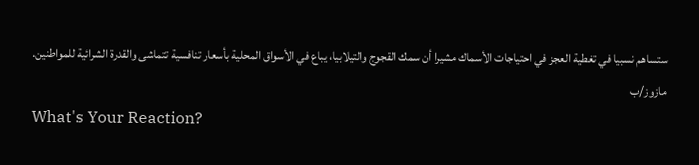ستساهم نسبيا في تغطية العجز في احتياجات الأسماك مشيرا أن سمك القجوج والتيلابيا، يباع في الأسواق المحلية بأسعار تنافسية تتماشى والقدرة الشرائية للمواطنين.
مازوز/ب
What's Your Reaction?